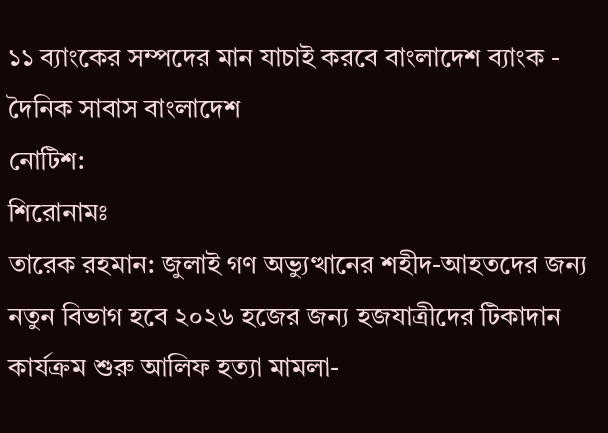১১ ব্যাংকের সম্পদের মান যাচাই করবে বাংলাদেশ ব্যাংক - দৈনিক সাবাস বাংলাদেশ
নোটিশ:
শিরোনামঃ
তারেক রহমান: জুলাই গণ অভ্যুত্থানের শহীদ-আহতদের জন্য নতুন বিভাগ হবে ২০২৬ হজের জন্য হজযাত্রীদের টিকাদান কার্যক্রম শুরু আলিফ হত্যা মামলা-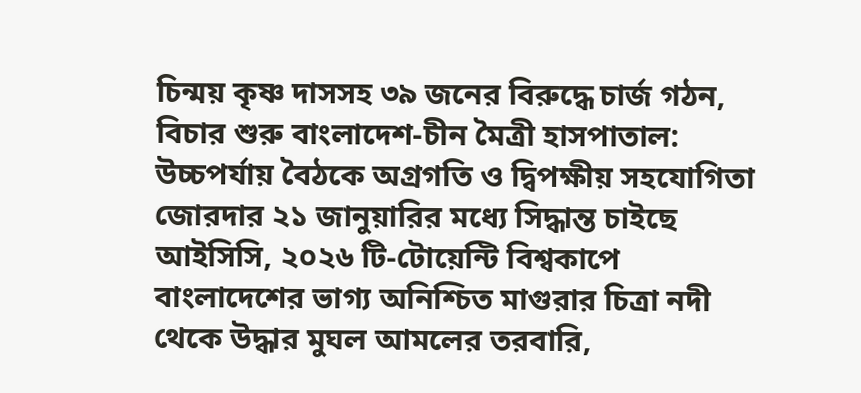চিন্ময় কৃষ্ণ দাসসহ ৩৯ জনের বিরুদ্ধে চার্জ গঠন, বিচার শুরু বাংলাদেশ-চীন মৈত্রী হাসপাতাল: উচ্চপর্যায় বৈঠকে অগ্রগতি ও দ্বিপক্ষীয় সহযোগিতা জোরদার ২১ জানুয়ারির মধ্যে সিদ্ধান্ত চাইছে আইসিসি, ২০২৬ টি-টোয়েন্টি বিশ্বকাপে বাংলাদেশের ভাগ্য অনিশ্চিত মাগুরার চিত্রা নদী থেকে উদ্ধার মুঘল আমলের তরবারি,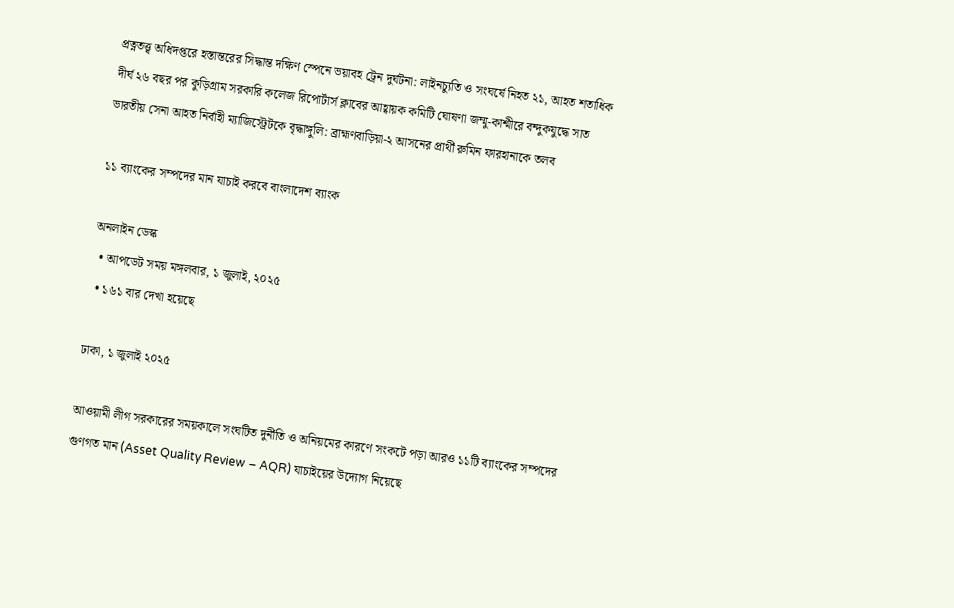প্রত্নতত্ত্ব অধিদপ্তরে হস্তান্তরের সিদ্ধান্ত দক্ষিণ স্পেনে ভয়াবহ ট্রেন দুর্ঘটনা: লাইনচ্যুতি ও সংঘর্ষে নিহত ২১, আহত শতাধিক দীর্ঘ ২৬ বছর পর কুড়িগ্রাম সরকারি কলেজ রিপোর্টার্স ক্লাবের আহ্বায়ক কমিটি ঘোষণা জম্মু-কাশ্মীরে বন্দুকযুদ্ধে সাত ভারতীয় সেনা আহত নির্বাহী ম্যাজিস্ট্রেটকে বৃদ্ধাঙ্গুলি: ব্রাহ্মণবাড়িয়া-২ আসনের প্রার্থী রুমিন ফারহানাকে তলব

১১ ব্যাংকের সম্পদের মান যাচাই করবে বাংলাদেশ ব্যাংক

অনলাইন ডেস্ক
  • আপডেট সময় মঙ্গলবার, ১ জুলাই, ২০২৫
  • ১৬১ বার দেখা হয়েছে

ঢাকা, ১ জুলাই ২০২৫

আওয়ামী লীগ সরকারের সময়কালে সংঘটিত দুর্নীতি ও অনিয়মের কারণে সংকটে পড়া আরও ১১টি ব্যাংকের সম্পদের গুণগত মান (Asset Quality Review – AQR) যাচাইয়ের উদ্যোগ নিয়েছে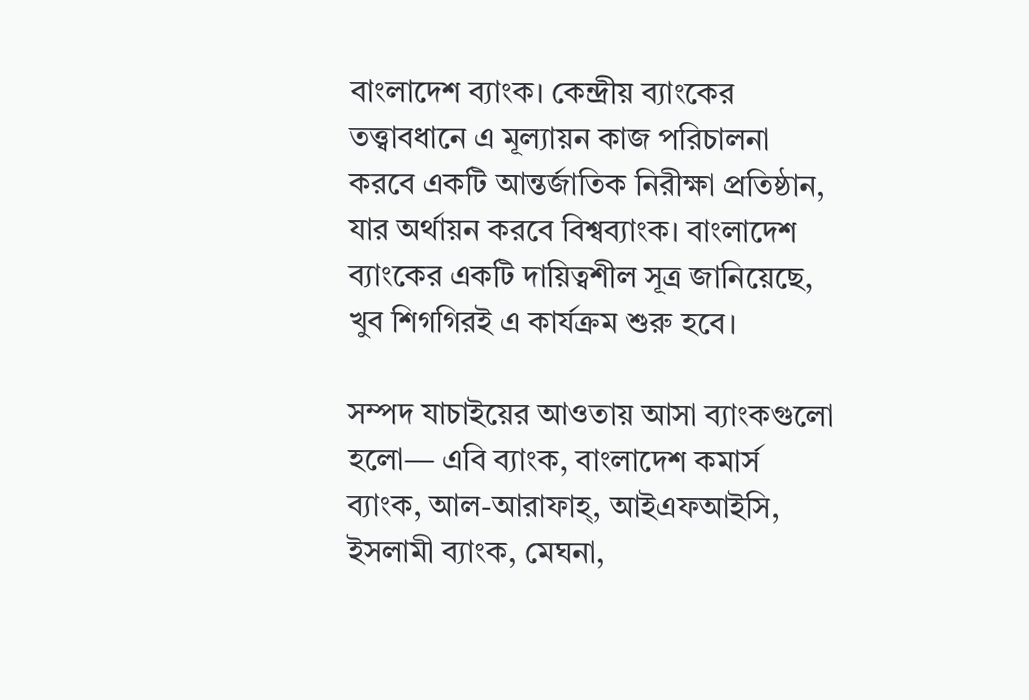বাংলাদেশ ব্যাংক। কেন্দ্রীয় ব্যাংকের তত্ত্বাবধানে এ মূল্যায়ন কাজ পরিচালনা করবে একটি আন্তর্জাতিক নিরীক্ষা প্রতিষ্ঠান, যার অর্থায়ন করবে বিশ্বব্যাংক। বাংলাদেশ ব্যাংকের একটি দায়িত্বশীল সূত্র জানিয়েছে, খুব শিগগিরই এ কার্যক্রম শুরু হবে।

সম্পদ যাচাইয়ের আওতায় আসা ব্যাংকগুলো হলো— এবি ব্যাংক, বাংলাদেশ কমার্স ব্যাংক, আল-আরাফাহ্, আইএফআইসি, ইসলামী ব্যাংক, মেঘনা,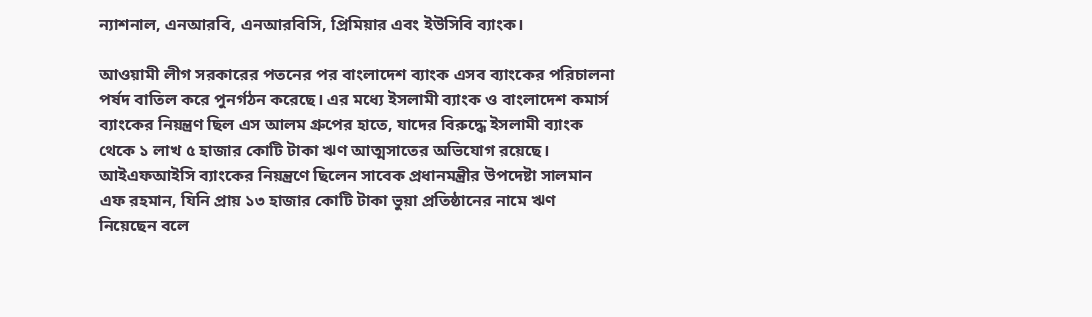ন্যাশনাল, এনআরবি, এনআরবিসি, প্রিমিয়ার এবং ইউসিবি ব্যাংক।

আওয়ামী লীগ সরকারের পতনের পর বাংলাদেশ ব্যাংক এসব ব্যাংকের পরিচালনা পর্ষদ বাতিল করে পুনর্গঠন করেছে। এর মধ্যে ইসলামী ব্যাংক ও বাংলাদেশ কমার্স ব্যাংকের নিয়ন্ত্রণ ছিল এস আলম গ্রুপের হাতে, যাদের বিরুদ্ধে ইসলামী ব্যাংক থেকে ১ লাখ ৫ হাজার কোটি টাকা ঋণ আত্মসাতের অভিযোগ রয়েছে। আইএফআইসি ব্যাংকের নিয়ন্ত্রণে ছিলেন সাবেক প্রধানমন্ত্রীর উপদেষ্টা সালমান এফ রহমান, যিনি প্রায় ১৩ হাজার কোটি টাকা ভুয়া প্রতিষ্ঠানের নামে ঋণ নিয়েছেন বলে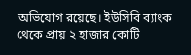অভিযোগ রয়েছে। ইউসিবি ব্যাংক থেকে প্রায় ২ হাজার কোটি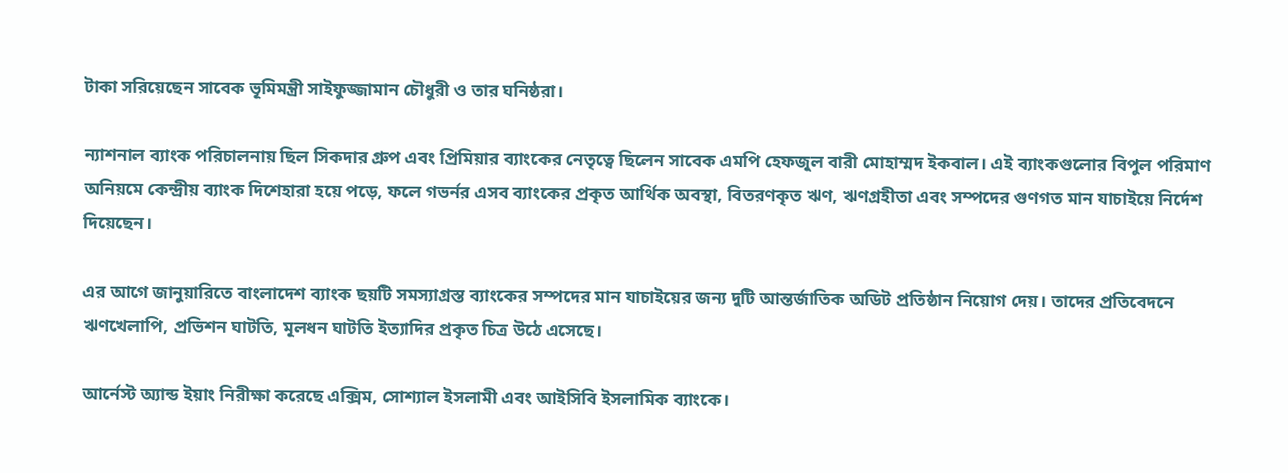টাকা সরিয়েছেন সাবেক ভূমিমন্ত্রী সাইফুজ্জামান চৌধুরী ও তার ঘনিষ্ঠরা।

ন্যাশনাল ব্যাংক পরিচালনায় ছিল সিকদার গ্রুপ এবং প্রিমিয়ার ব্যাংকের নেতৃত্বে ছিলেন সাবেক এমপি হেফজুল বারী মোহাম্মদ ইকবাল। এই ব্যাংকগুলোর বিপুল পরিমাণ অনিয়মে কেন্দ্রীয় ব্যাংক দিশেহারা হয়ে পড়ে, ফলে গভর্নর এসব ব্যাংকের প্রকৃত আর্থিক অবস্থা, বিতরণকৃত ঋণ, ঋণগ্রহীতা এবং সম্পদের গুণগত মান যাচাইয়ে নির্দেশ দিয়েছেন।

এর আগে জানুয়ারিতে বাংলাদেশ ব্যাংক ছয়টি সমস্যাগ্রস্ত ব্যাংকের সম্পদের মান যাচাইয়ের জন্য দুটি আন্তর্জাতিক অডিট প্রতিষ্ঠান নিয়োগ দেয়। তাদের প্রতিবেদনে ঋণখেলাপি, প্রভিশন ঘাটতি, মূলধন ঘাটতি ইত্যাদির প্রকৃত চিত্র উঠে এসেছে।

আর্নেস্ট অ্যান্ড ইয়াং নিরীক্ষা করেছে এক্সিম, সোশ্যাল ইসলামী এবং আইসিবি ইসলামিক ব্যাংকে।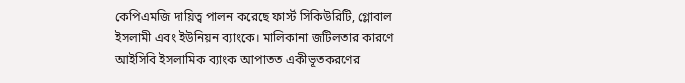কেপিএমজি দায়িত্ব পালন করেছে ফার্স্ট সিকিউরিটি, গ্লোবাল ইসলামী এবং ইউনিয়ন ব্যাংকে। মালিকানা জটিলতার কারণে আইসিবি ইসলামিক ব্যাংক আপাতত একীভূতকরণের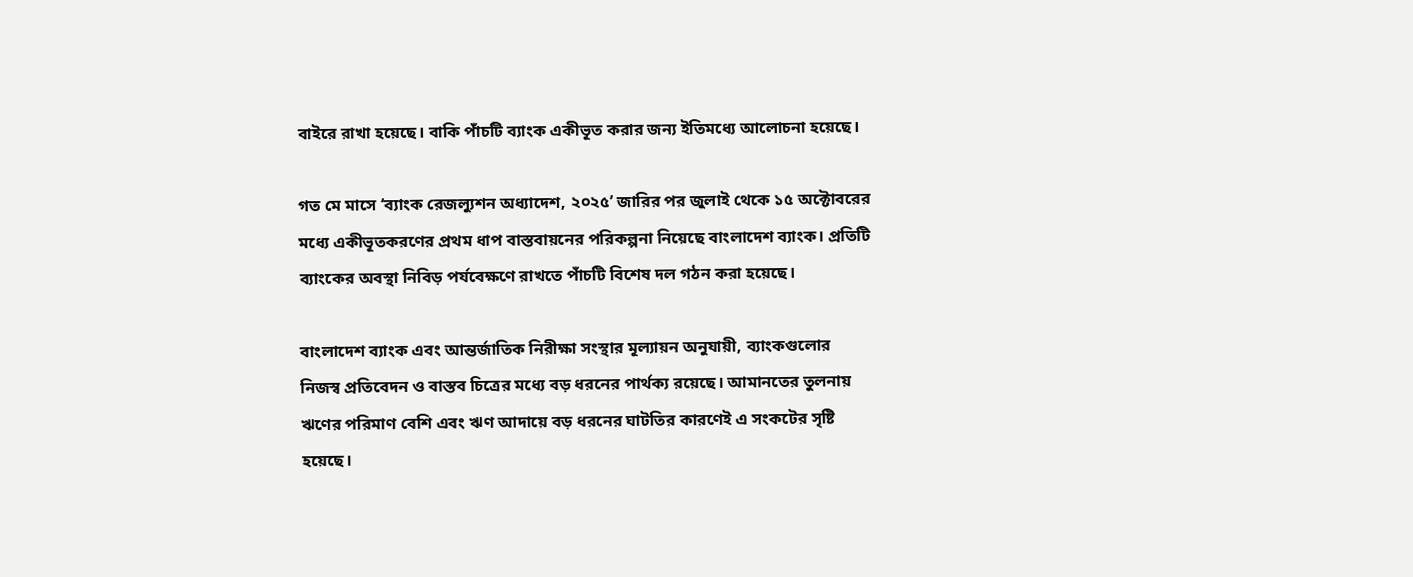বাইরে রাখা হয়েছে। বাকি পাঁচটি ব্যাংক একীভূত করার জন্য ইতিমধ্যে আলোচনা হয়েছে।

গত মে মাসে ‘ব্যাংক রেজল্যুশন অধ্যাদেশ, ২০২৫’ জারির পর জুলাই থেকে ১৫ অক্টোবরের মধ্যে একীভূতকরণের প্রথম ধাপ বাস্তবায়নের পরিকল্পনা নিয়েছে বাংলাদেশ ব্যাংক। প্রতিটি ব্যাংকের অবস্থা নিবিড় পর্যবেক্ষণে রাখতে পাঁচটি বিশেষ দল গঠন করা হয়েছে।

বাংলাদেশ ব্যাংক এবং আন্তর্জাতিক নিরীক্ষা সংস্থার মূল্যায়ন অনুযায়ী, ব্যাংকগুলোর নিজস্ব প্রতিবেদন ও বাস্তব চিত্রের মধ্যে বড় ধরনের পার্থক্য রয়েছে। আমানতের তুলনায় ঋণের পরিমাণ বেশি এবং ঋণ আদায়ে বড় ধরনের ঘাটতির কারণেই এ সংকটের সৃষ্টি হয়েছে।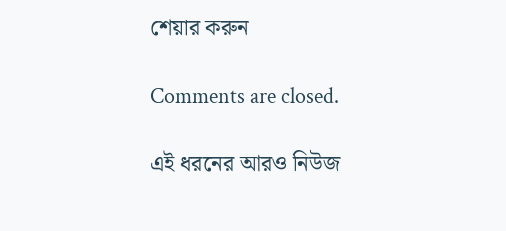শেয়ার করুন

Comments are closed.

এই ধরনের আরও নিউজ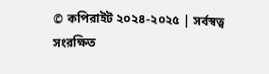© কপিরাইট ২০২৪-২০২৫ | সর্বস্বত্ব সংরক্ষিত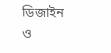ডিজাইন ও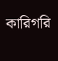কারিগরি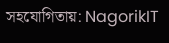সহযোগিতায়: NagorikIT